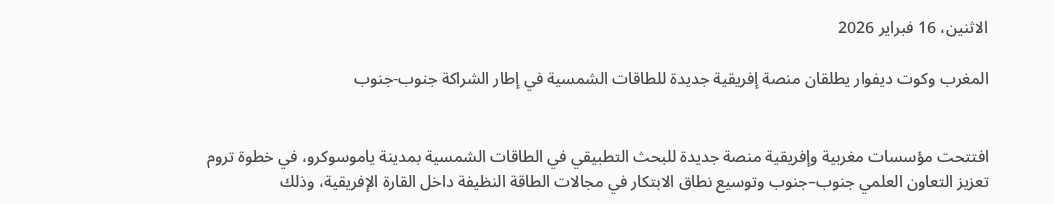الاثنين، 16 فبراير 2026

المغرب وكوت ديفوار يطلقان منصة إفريقية جديدة للطاقات الشمسية في إطار الشراكة جنوب-جنوب


افتتحت مؤسسات مغربية وإفريقية منصة جديدة للبحث التطبيقي في الطاقات الشمسية بمدينة ياموسوكرو، في خطوة تروم تعزيز التعاون العلمي جنوب–جنوب وتوسيع نطاق الابتكار في مجالات الطاقة النظيفة داخل القارة الإفريقية، وذلك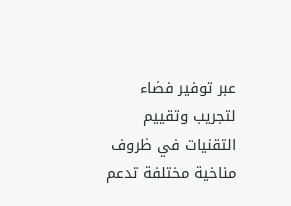عبر توفير فضاء لتجريب وتقييم التقنيات في ظروف مناخية مختلفة تدعم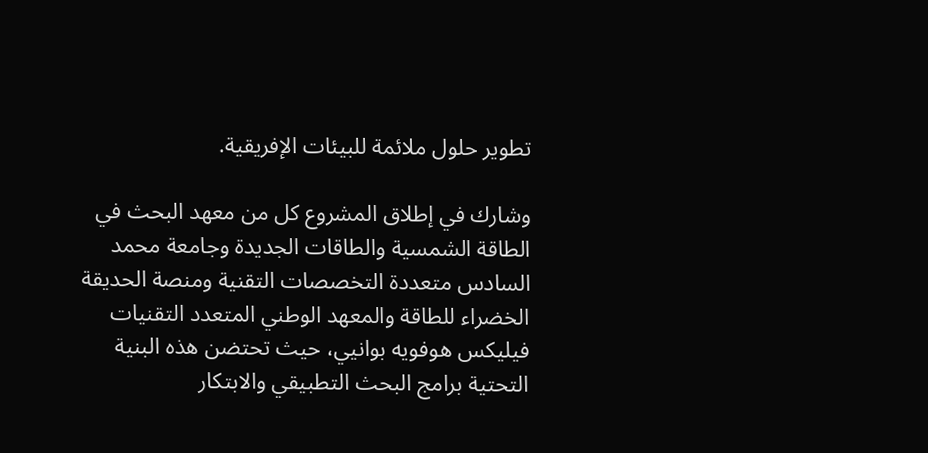تطوير حلول ملائمة للبيئات الإفريقية.

وشارك في إطلاق المشروع كل من معهد البحث في الطاقة الشمسية والطاقات الجديدة وجامعة محمد السادس متعددة التخصصات التقنية ومنصة الحديقة الخضراء للطاقة والمعهد الوطني المتعدد التقنيات فيليكس هوفويه بوانيي، حيث تحتضن هذه البنية التحتية برامج البحث التطبيقي والابتكار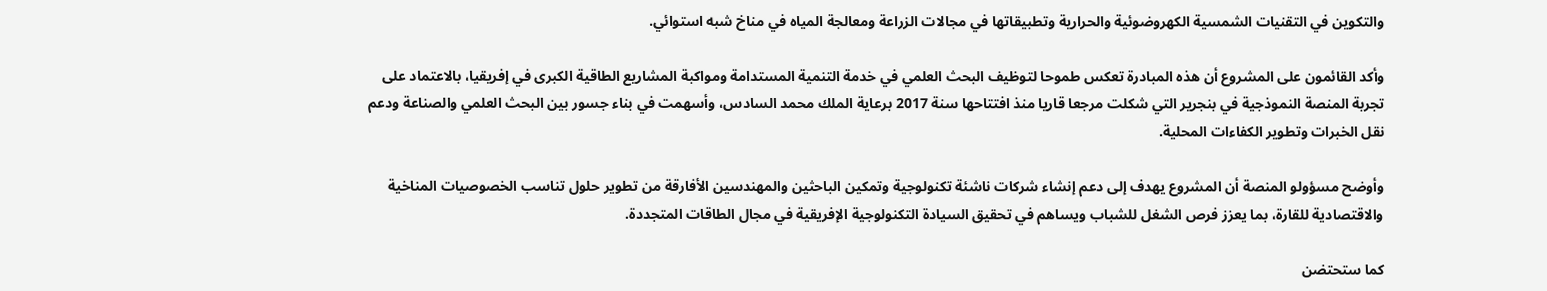والتكوين في التقنيات الشمسية الكهروضوئية والحرارية وتطبيقاتها في مجالات الزراعة ومعالجة المياه في مناخ شبه استوائي.

وأكد القائمون على المشروع أن هذه المبادرة تعكس طموحا لتوظيف البحث العلمي في خدمة التنمية المستدامة ومواكبة المشاريع الطاقية الكبرى في إفريقيا، بالاعتماد على تجربة المنصة النموذجية في بنجرير التي شكلت مرجعا قاريا منذ افتتاحها سنة 2017 برعاية الملك محمد السادس، وأسهمت في بناء جسور بين البحث العلمي والصناعة ودعم نقل الخبرات وتطوير الكفاءات المحلية.

وأوضح مسؤولو المنصة أن المشروع يهدف إلى دعم إنشاء شركات ناشئة تكنولوجية وتمكين الباحثين والمهندسين الأفارقة من تطوير حلول تناسب الخصوصيات المناخية والاقتصادية للقارة، بما يعزز فرص الشغل للشباب ويساهم في تحقيق السيادة التكنولوجية الإفريقية في مجال الطاقات المتجددة.

كما ستحتضن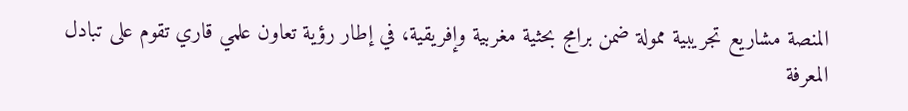المنصة مشاريع تجريبية ممولة ضمن برامج بحثية مغربية وإفريقية، في إطار رؤية تعاون علمي قاري تقوم على تبادل المعرفة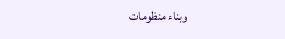وبناء منظومات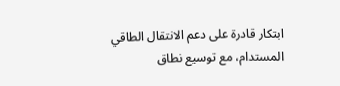ابتكار قادرة على دعم الانتقال الطاقي المستدام، مع توسيع نطاق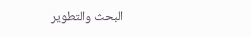البحث والتطوير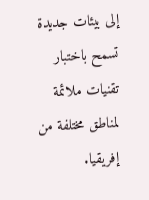إلى بيئات جديدة تسمح باختبار تقنيات ملائمة لمناطق مختلفة من إفريقيا.